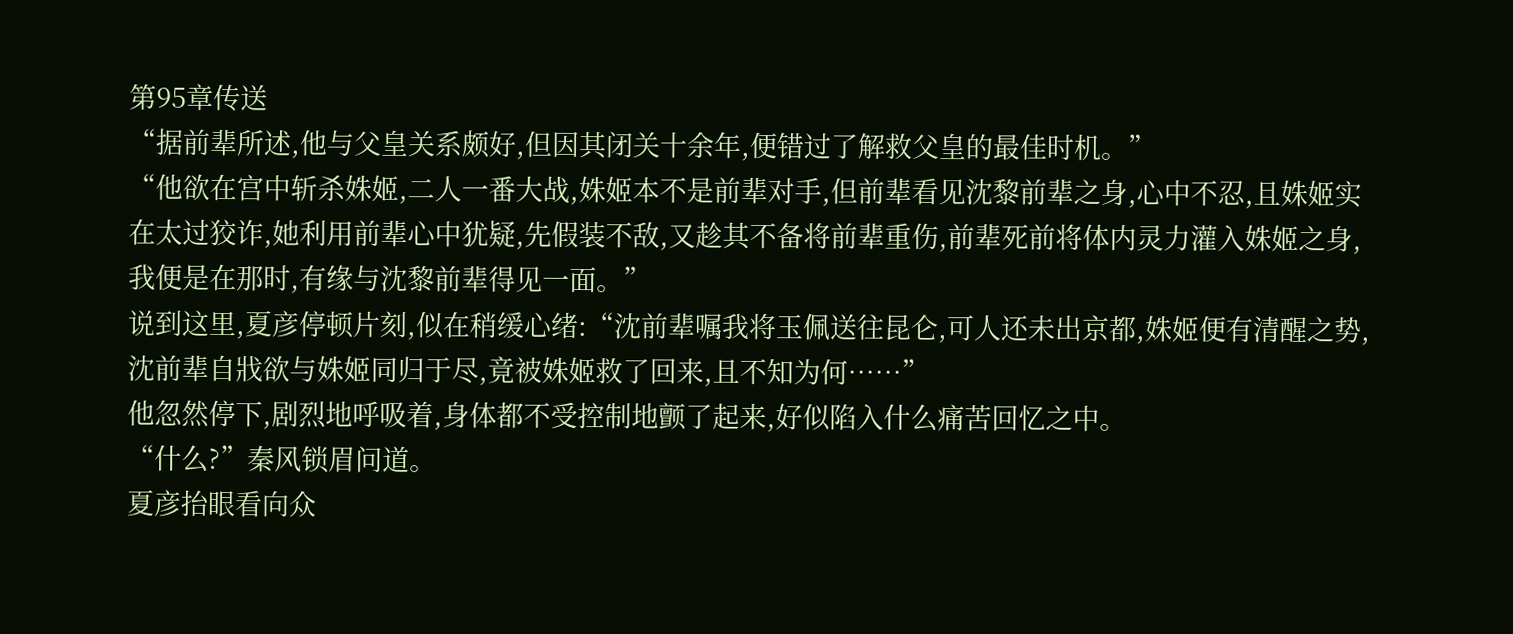第95章传送
“据前辈所述,他与父皇关系颇好,但因其闭关十余年,便错过了解救父皇的最佳时机。”
“他欲在宫中斩杀姝姬,二人一番大战,姝姬本不是前辈对手,但前辈看见沈黎前辈之身,心中不忍,且姝姬实在太过狡诈,她利用前辈心中犹疑,先假装不敌,又趁其不备将前辈重伤,前辈死前将体内灵力灌入姝姬之身,我便是在那时,有缘与沈黎前辈得见一面。”
说到这里,夏彦停顿片刻,似在稍缓心绪:“沈前辈嘱我将玉佩送往昆仑,可人还未出京都,姝姬便有清醒之势,沈前辈自戕欲与姝姬同归于尽,竟被姝姬救了回来,且不知为何……”
他忽然停下,剧烈地呼吸着,身体都不受控制地颤了起来,好似陷入什么痛苦回忆之中。
“什么?”秦风锁眉问道。
夏彦抬眼看向众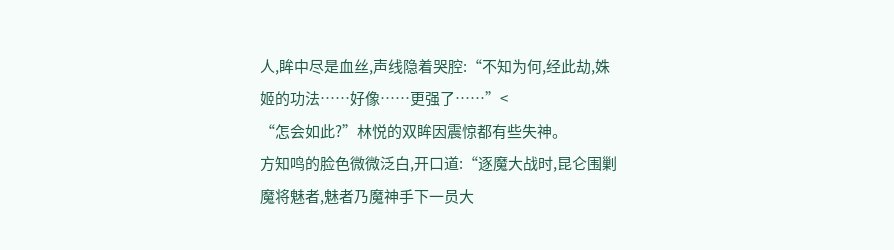人,眸中尽是血丝,声线隐着哭腔:“不知为何,经此劫,姝姬的功法……好像……更强了……”<
“怎会如此?”林悦的双眸因震惊都有些失神。
方知鸣的脸色微微泛白,开口道:“逐魔大战时,昆仑围剿魔将魅者,魅者乃魔神手下一员大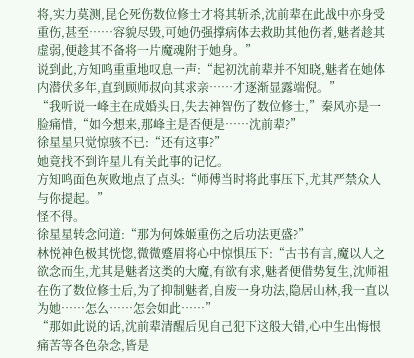将,实力莫测,昆仑死伤数位修士才将其斩杀,沈前辈在此战中亦身受重伤,甚至……容貌尽毁,可她仍强撑病体去救助其他伤者,魅者趁其虚弱,便趁其不备将一片魔魂附于她身。”
说到此,方知鸣重重地叹息一声:“起初沈前辈并不知晓,魅者在她体内潜伏多年,直到顾师叔向其求亲……才逐渐显露端倪。”
“我听说一峰主在成婚头日,失去神智伤了数位修士,”秦风亦是一脸痛惜,“如今想来,那峰主是否便是……沈前辈?”
徐星星只觉惊骇不已:“还有这事?”
她竟找不到许星儿有关此事的记忆。
方知鸣面色灰败地点了点头:“师傅当时将此事压下,尤其严禁众人与你提起。”
怪不得。
徐星星转念问道:“那为何姝姬重伤之后功法更盛?”
林悦神色极其恍惚,微微蹙眉将心中惊惧压下:“古书有言,魔以人之欲念而生,尤其是魅者这类的大魔,有欲有求,魅者便借势复生,沈师祖在伤了数位修士后,为了抑制魅者,自废一身功法,隐居山林,我一直以为她……怎么……怎会如此……”
“那如此说的话,沈前辈清醒后见自己犯下这般大错,心中生出悔恨痛苦等各色杂念,皆是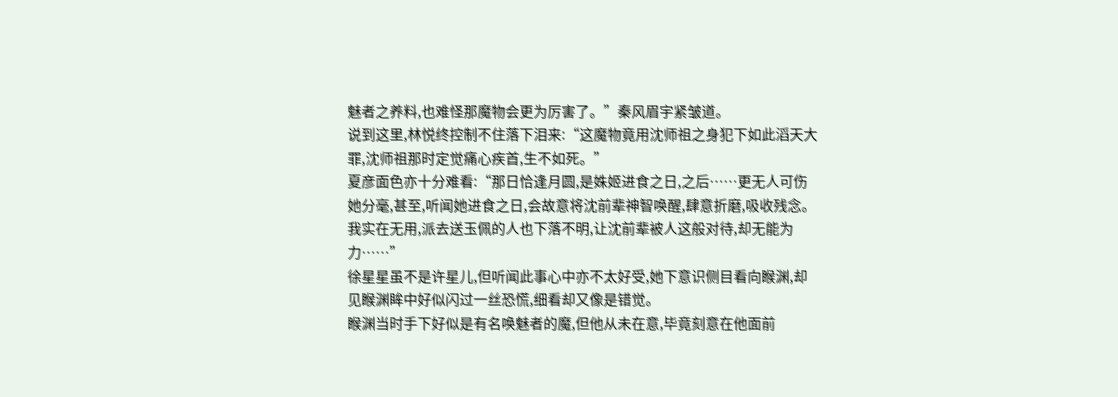魅者之养料,也难怪那魔物会更为厉害了。”秦风眉宇紧皱道。
说到这里,林悦终控制不住落下泪来:“这魔物竟用沈师祖之身犯下如此滔天大罪,沈师祖那时定觉痛心疾首,生不如死。”
夏彦面色亦十分难看:“那日恰逢月圆,是姝姬进食之日,之后……更无人可伤她分毫,甚至,听闻她进食之日,会故意将沈前辈神智唤醒,肆意折磨,吸收残念。我实在无用,派去送玉佩的人也下落不明,让沈前辈被人这般对待,却无能为力……”
徐星星虽不是许星儿,但听闻此事心中亦不太好受,她下意识侧目看向睺渊,却见睺渊眸中好似闪过一丝恐慌,细看却又像是错觉。
睺渊当时手下好似是有名唤魅者的魔,但他从未在意,毕竟刻意在他面前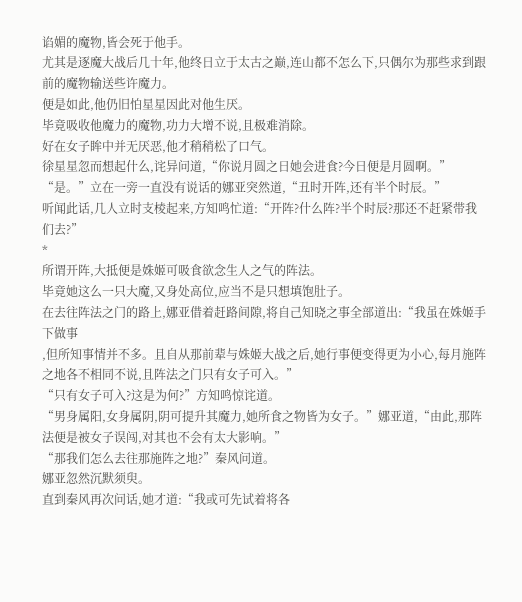谄媚的魔物,皆会死于他手。
尤其是逐魔大战后几十年,他终日立于太古之巅,连山都不怎么下,只偶尔为那些求到跟前的魔物输送些许魔力。
便是如此,他仍旧怕星星因此对他生厌。
毕竟吸收他魔力的魔物,功力大增不说,且极难消除。
好在女子眸中并无厌恶,他才稍稍松了口气。
徐星星忽而想起什么,诧异问道,“你说月圆之日她会进食?今日便是月圆啊。”
“是。”立在一旁一直没有说话的娜亚突然道,“丑时开阵,还有半个时辰。”
听闻此话,几人立时支棱起来,方知鸣忙道:“开阵?什么阵?半个时辰?那还不赶紧带我们去?”
*
所谓开阵,大抵便是姝姬可吸食欲念生人之气的阵法。
毕竟她这么一只大魔,又身处高位,应当不是只想填饱肚子。
在去往阵法之门的路上,娜亚借着赶路间隙,将自己知晓之事全部道出:“我虽在姝姬手下做事
,但所知事情并不多。且自从那前辈与姝姬大战之后,她行事便变得更为小心,每月施阵之地各不相同不说,且阵法之门只有女子可入。”
“只有女子可入?这是为何?”方知鸣惊诧道。
“男身属阳,女身属阴,阴可提升其魔力,她所食之物皆为女子。”娜亚道,“由此,那阵法便是被女子误闯,对其也不会有太大影响。”
“那我们怎么去往那施阵之地?”秦风问道。
娜亚忽然沉默须臾。
直到秦风再次问话,她才道:“我或可先试着将各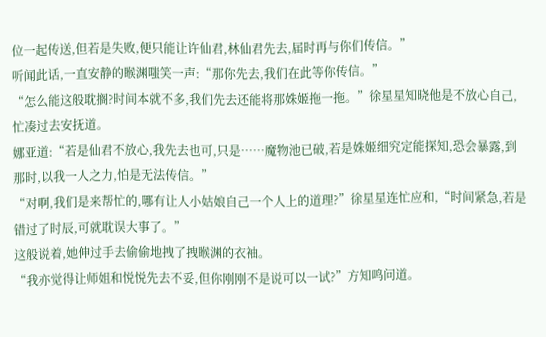位一起传送,但若是失败,便只能让许仙君,林仙君先去,届时再与你们传信。”
听闻此话,一直安静的睺渊嗤笑一声:“那你先去,我们在此等你传信。”
“怎么能这般耽搁?时间本就不多,我们先去还能将那姝姬拖一拖。”徐星星知晓他是不放心自己,忙凑过去安抚道。
娜亚道:“若是仙君不放心,我先去也可,只是……魔物池已破,若是姝姬细究定能探知,恐会暴露,到那时,以我一人之力,怕是无法传信。”
“对啊,我们是来帮忙的,哪有让人小姑娘自己一个人上的道理?”徐星星连忙应和,“时间紧急,若是错过了时辰,可就耽误大事了。”
这般说着,她伸过手去偷偷地拽了拽睺渊的衣袖。
“我亦觉得让师姐和悦悦先去不妥,但你刚刚不是说可以一试?”方知鸣问道。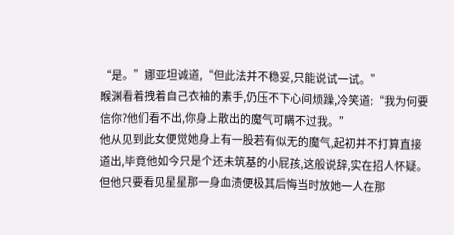“是。”娜亚坦诚道,“但此法并不稳妥,只能说试一试。”
睺渊看着拽着自己衣袖的素手,仍压不下心间烦躁,冷笑道:“我为何要信你?他们看不出,你身上散出的魔气可瞒不过我。”
他从见到此女便觉她身上有一股若有似无的魔气,起初并不打算直接道出,毕竟他如今只是个还未筑基的小屁孩,这般说辞,实在招人怀疑。
但他只要看见星星那一身血渍便极其后悔当时放她一人在那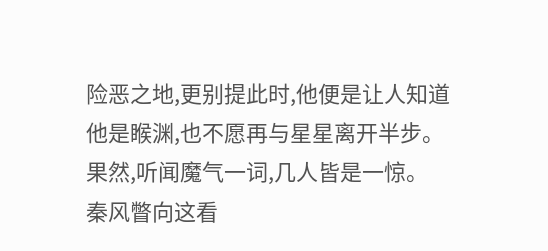险恶之地,更别提此时,他便是让人知道他是睺渊,也不愿再与星星离开半步。
果然,听闻魔气一词,几人皆是一惊。
秦风瞥向这看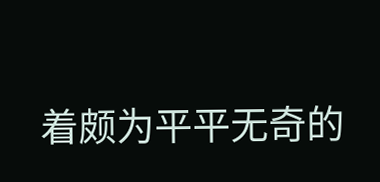着颇为平平无奇的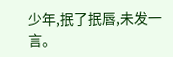少年,抿了抿唇,未发一言。